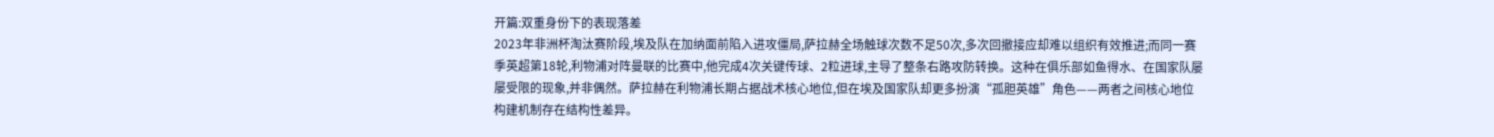开篇:双重身份下的表现落差
2023年非洲杯淘汰赛阶段,埃及队在加纳面前陷入进攻僵局,萨拉赫全场触球次数不足50次,多次回撤接应却难以组织有效推进;而同一赛季英超第18轮,利物浦对阵曼联的比赛中,他完成4次关键传球、2粒进球,主导了整条右路攻防转换。这种在俱乐部如鱼得水、在国家队屡屡受限的现象,并非偶然。萨拉赫在利物浦长期占据战术核心地位,但在埃及国家队却更多扮演“孤胆英雄”角色——两者之间核心地位构建机制存在结构性差异。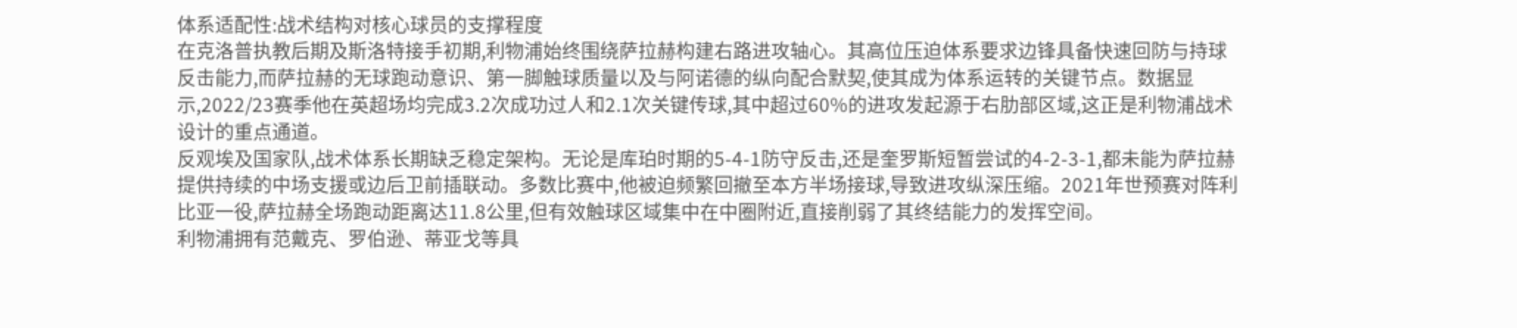体系适配性:战术结构对核心球员的支撑程度
在克洛普执教后期及斯洛特接手初期,利物浦始终围绕萨拉赫构建右路进攻轴心。其高位压迫体系要求边锋具备快速回防与持球反击能力,而萨拉赫的无球跑动意识、第一脚触球质量以及与阿诺德的纵向配合默契,使其成为体系运转的关键节点。数据显示,2022/23赛季他在英超场均完成3.2次成功过人和2.1次关键传球,其中超过60%的进攻发起源于右肋部区域,这正是利物浦战术设计的重点通道。
反观埃及国家队,战术体系长期缺乏稳定架构。无论是库珀时期的5-4-1防守反击,还是奎罗斯短暂尝试的4-2-3-1,都未能为萨拉赫提供持续的中场支援或边后卫前插联动。多数比赛中,他被迫频繁回撤至本方半场接球,导致进攻纵深压缩。2021年世预赛对阵利比亚一役,萨拉赫全场跑动距离达11.8公里,但有效触球区域集中在中圈附近,直接削弱了其终结能力的发挥空间。
利物浦拥有范戴克、罗伯逊、蒂亚戈等具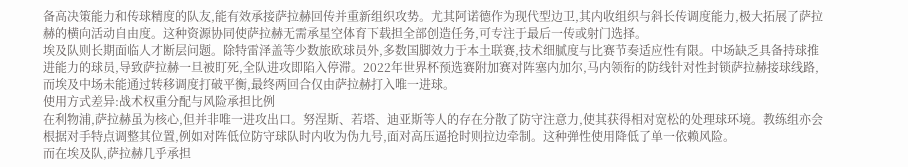备高决策能力和传球精度的队友,能有效承接萨拉赫回传并重新组织攻势。尤其阿诺德作为现代型边卫,其内收组织与斜长传调度能力,极大拓展了萨拉赫的横向活动自由度。这种资源协同使萨拉赫无需承星空体育下载担全部创造任务,可专注于最后一传或射门选择。
埃及队则长期面临人才断层问题。除特雷泽盖等少数旅欧球员外,多数国脚效力于本土联赛,技术细腻度与比赛节奏适应性有限。中场缺乏具备持球推进能力的球员,导致萨拉赫一旦被盯死,全队进攻即陷入停滞。2022年世界杯预选赛附加赛对阵塞内加尔,马内领衔的防线针对性封锁萨拉赫接球线路,而埃及中场未能通过转移调度打破平衡,最终两回合仅由萨拉赫打入唯一进球。
使用方式差异:战术权重分配与风险承担比例
在利物浦,萨拉赫虽为核心,但并非唯一进攻出口。努涅斯、若塔、迪亚斯等人的存在分散了防守注意力,使其获得相对宽松的处理球环境。教练组亦会根据对手特点调整其位置,例如对阵低位防守球队时内收为伪九号,面对高压逼抢时则拉边牵制。这种弹性使用降低了单一依赖风险。
而在埃及队,萨拉赫几乎承担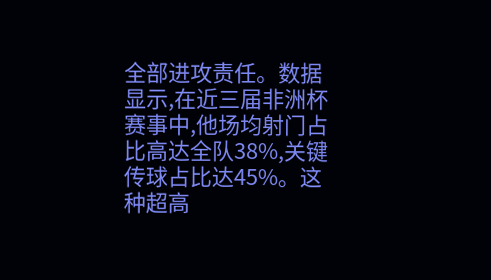全部进攻责任。数据显示,在近三届非洲杯赛事中,他场均射门占比高达全队38%,关键传球占比达45%。这种超高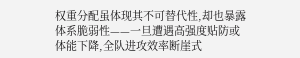权重分配虽体现其不可替代性,却也暴露体系脆弱性——一旦遭遇高强度贴防或体能下降,全队进攻效率断崖式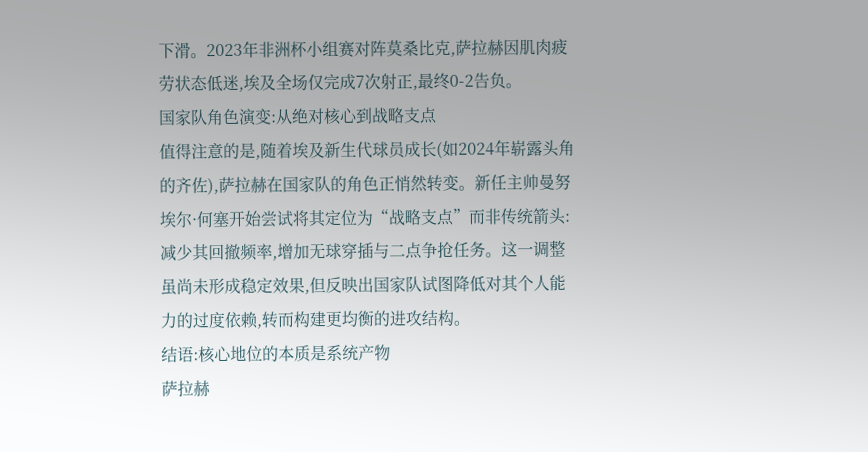下滑。2023年非洲杯小组赛对阵莫桑比克,萨拉赫因肌肉疲劳状态低迷,埃及全场仅完成7次射正,最终0-2告负。
国家队角色演变:从绝对核心到战略支点
值得注意的是,随着埃及新生代球员成长(如2024年崭露头角的齐佐),萨拉赫在国家队的角色正悄然转变。新任主帅曼努埃尔·何塞开始尝试将其定位为“战略支点”而非传统箭头:减少其回撤频率,增加无球穿插与二点争抢任务。这一调整虽尚未形成稳定效果,但反映出国家队试图降低对其个人能力的过度依赖,转而构建更均衡的进攻结构。
结语:核心地位的本质是系统产物
萨拉赫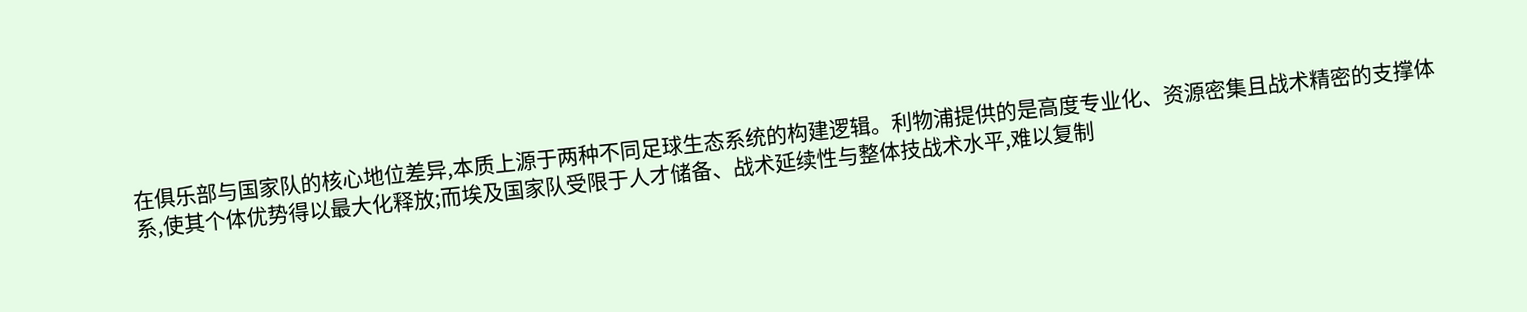在俱乐部与国家队的核心地位差异,本质上源于两种不同足球生态系统的构建逻辑。利物浦提供的是高度专业化、资源密集且战术精密的支撑体系,使其个体优势得以最大化释放;而埃及国家队受限于人才储备、战术延续性与整体技战术水平,难以复制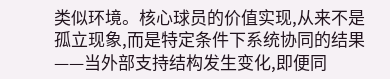类似环境。核心球员的价值实现,从来不是孤立现象,而是特定条件下系统协同的结果——当外部支持结构发生变化,即便同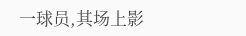一球员,其场上影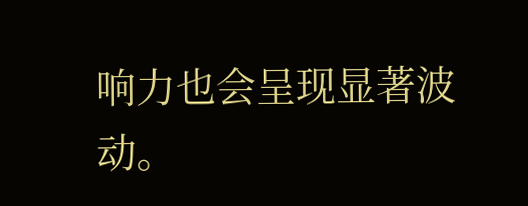响力也会呈现显著波动。